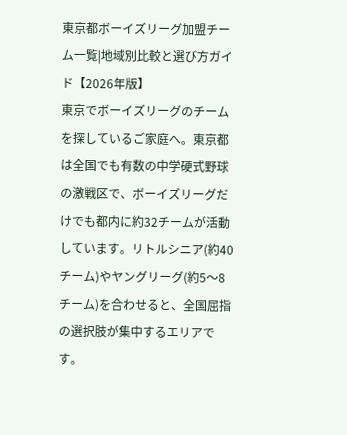東京都ボーイズリーグ加盟チーム一覧|地域別比較と選び方ガイド【2026年版】
東京でボーイズリーグのチームを探しているご家庭へ。東京都は全国でも有数の中学硬式野球の激戦区で、ボーイズリーグだけでも都内に約32チームが活動しています。リトルシニア(約40チーム)やヤングリーグ(約5〜8チーム)を合わせると、全国屈指の選択肢が集中するエリアです。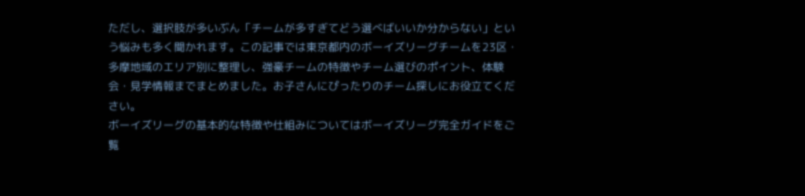ただし、選択肢が多いぶん「チームが多すぎてどう選べばいいか分からない」という悩みも多く聞かれます。この記事では東京都内のボーイズリーグチームを23区・多摩地域のエリア別に整理し、強豪チームの特徴やチーム選びのポイント、体験会・見学情報までまとめました。お子さんにぴったりのチーム探しにお役立てください。
ボーイズリーグの基本的な特徴や仕組みについてはボーイズリーグ完全ガイドをご覧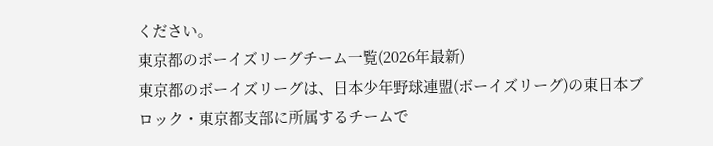ください。
東京都のボーイズリーグチーム一覧(2026年最新)
東京都のボーイズリーグは、日本少年野球連盟(ボーイズリーグ)の東日本ブロック・東京都支部に所属するチームで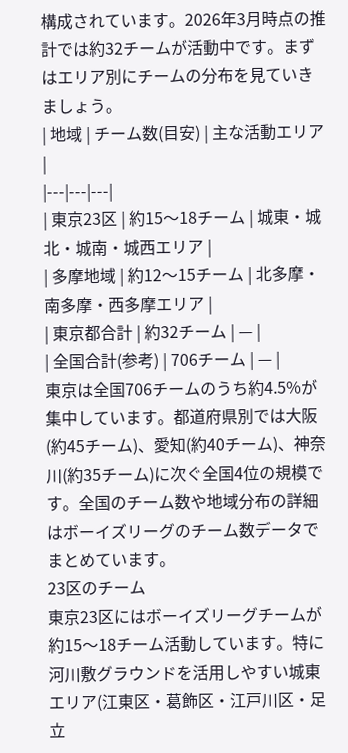構成されています。2026年3月時点の推計では約32チームが活動中です。まずはエリア別にチームの分布を見ていきましょう。
| 地域 | チーム数(目安) | 主な活動エリア |
|---|---|---|
| 東京23区 | 約15〜18チーム | 城東・城北・城南・城西エリア |
| 多摩地域 | 約12〜15チーム | 北多摩・南多摩・西多摩エリア |
| 東京都合計 | 約32チーム | — |
| 全国合計(参考) | 706チーム | — |
東京は全国706チームのうち約4.5%が集中しています。都道府県別では大阪(約45チーム)、愛知(約40チーム)、神奈川(約35チーム)に次ぐ全国4位の規模です。全国のチーム数や地域分布の詳細はボーイズリーグのチーム数データでまとめています。
23区のチーム
東京23区にはボーイズリーグチームが約15〜18チーム活動しています。特に河川敷グラウンドを活用しやすい城東エリア(江東区・葛飾区・江戸川区・足立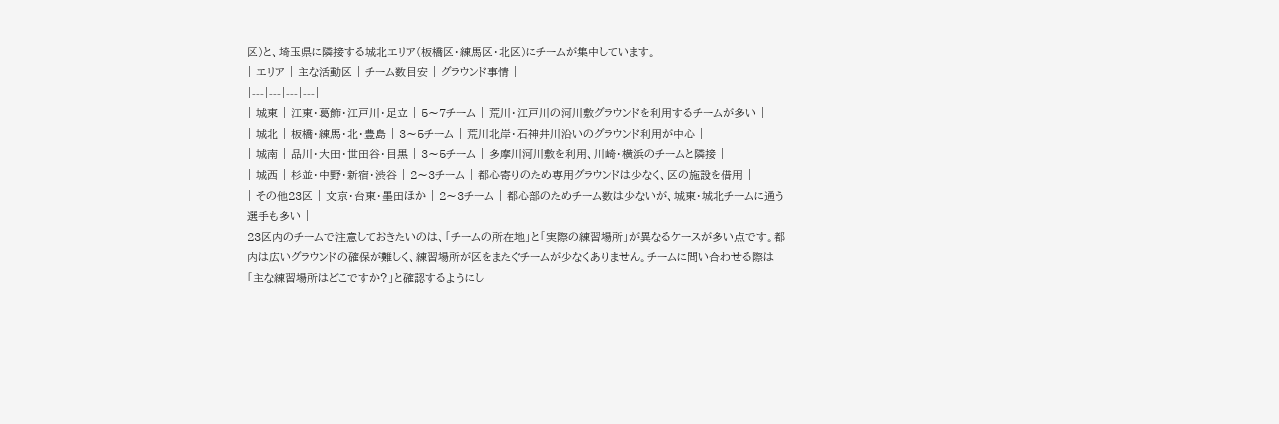区)と、埼玉県に隣接する城北エリア(板橋区・練馬区・北区)にチームが集中しています。
| エリア | 主な活動区 | チーム数目安 | グラウンド事情 |
|---|---|---|---|
| 城東 | 江東・葛飾・江戸川・足立 | 5〜7チーム | 荒川・江戸川の河川敷グラウンドを利用するチームが多い |
| 城北 | 板橋・練馬・北・豊島 | 3〜5チーム | 荒川北岸・石神井川沿いのグラウンド利用が中心 |
| 城南 | 品川・大田・世田谷・目黒 | 3〜5チーム | 多摩川河川敷を利用、川崎・横浜のチームと隣接 |
| 城西 | 杉並・中野・新宿・渋谷 | 2〜3チーム | 都心寄りのため専用グラウンドは少なく、区の施設を借用 |
| その他23区 | 文京・台東・墨田ほか | 2〜3チーム | 都心部のためチーム数は少ないが、城東・城北チームに通う選手も多い |
23区内のチームで注意しておきたいのは、「チームの所在地」と「実際の練習場所」が異なるケースが多い点です。都内は広いグラウンドの確保が難しく、練習場所が区をまたぐチームが少なくありません。チームに問い合わせる際は「主な練習場所はどこですか?」と確認するようにし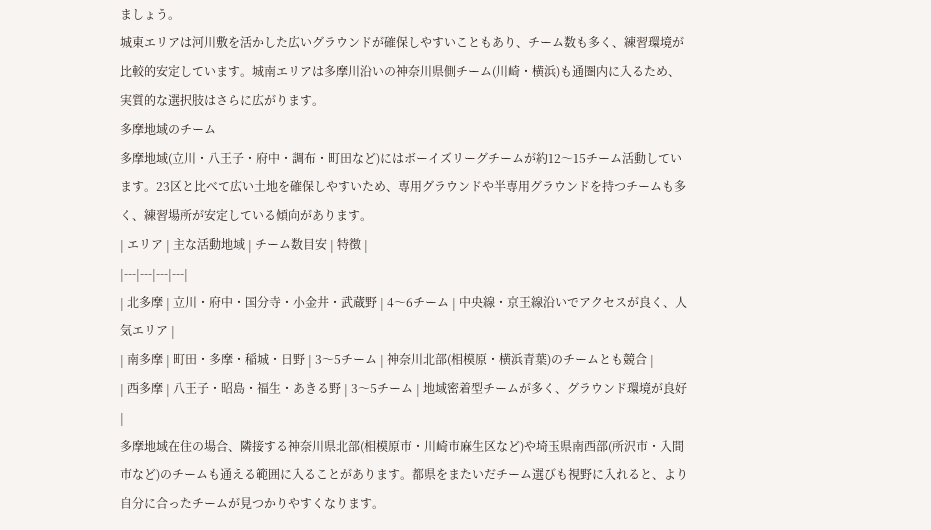ましょう。
城東エリアは河川敷を活かした広いグラウンドが確保しやすいこともあり、チーム数も多く、練習環境が比較的安定しています。城南エリアは多摩川沿いの神奈川県側チーム(川崎・横浜)も通圏内に入るため、実質的な選択肢はさらに広がります。
多摩地域のチーム
多摩地域(立川・八王子・府中・調布・町田など)にはボーイズリーグチームが約12〜15チーム活動しています。23区と比べて広い土地を確保しやすいため、専用グラウンドや半専用グラウンドを持つチームも多く、練習場所が安定している傾向があります。
| エリア | 主な活動地域 | チーム数目安 | 特徴 |
|---|---|---|---|
| 北多摩 | 立川・府中・国分寺・小金井・武蔵野 | 4〜6チーム | 中央線・京王線沿いでアクセスが良く、人気エリア |
| 南多摩 | 町田・多摩・稲城・日野 | 3〜5チーム | 神奈川北部(相模原・横浜青葉)のチームとも競合 |
| 西多摩 | 八王子・昭島・福生・あきる野 | 3〜5チーム | 地域密着型チームが多く、グラウンド環境が良好 |
多摩地域在住の場合、隣接する神奈川県北部(相模原市・川崎市麻生区など)や埼玉県南西部(所沢市・入間市など)のチームも通える範囲に入ることがあります。都県をまたいだチーム選びも視野に入れると、より自分に合ったチームが見つかりやすくなります。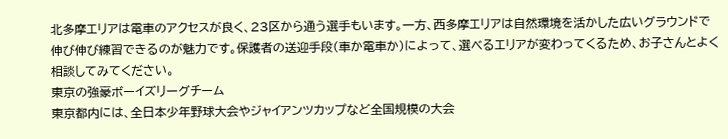北多摩エリアは電車のアクセスが良く、23区から通う選手もいます。一方、西多摩エリアは自然環境を活かした広いグラウンドで伸び伸び練習できるのが魅力です。保護者の送迎手段(車か電車か)によって、選べるエリアが変わってくるため、お子さんとよく相談してみてください。
東京の強豪ボーイズリーグチーム
東京都内には、全日本少年野球大会やジャイアンツカップなど全国規模の大会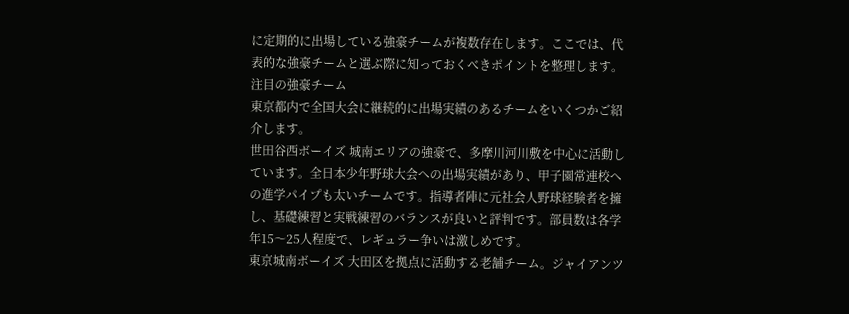に定期的に出場している強豪チームが複数存在します。ここでは、代表的な強豪チームと選ぶ際に知っておくべきポイントを整理します。
注目の強豪チーム
東京都内で全国大会に継続的に出場実績のあるチームをいくつかご紹介します。
世田谷西ボーイズ 城南エリアの強豪で、多摩川河川敷を中心に活動しています。全日本少年野球大会への出場実績があり、甲子園常連校への進学パイプも太いチームです。指導者陣に元社会人野球経験者を擁し、基礎練習と実戦練習のバランスが良いと評判です。部員数は各学年15〜25人程度で、レギュラー争いは激しめです。
東京城南ボーイズ 大田区を拠点に活動する老舗チーム。ジャイアンツ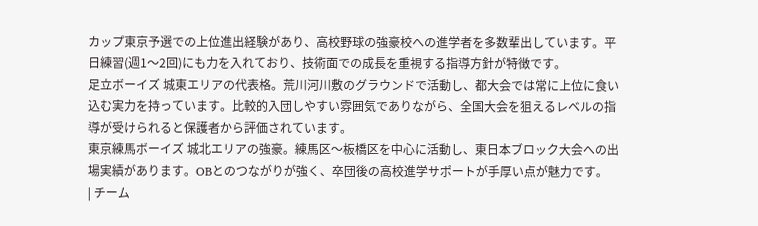カップ東京予選での上位進出経験があり、高校野球の強豪校への進学者を多数輩出しています。平日練習(週1〜2回)にも力を入れており、技術面での成長を重視する指導方針が特徴です。
足立ボーイズ 城東エリアの代表格。荒川河川敷のグラウンドで活動し、都大会では常に上位に食い込む実力を持っています。比較的入団しやすい雰囲気でありながら、全国大会を狙えるレベルの指導が受けられると保護者から評価されています。
東京練馬ボーイズ 城北エリアの強豪。練馬区〜板橋区を中心に活動し、東日本ブロック大会への出場実績があります。OBとのつながりが強く、卒団後の高校進学サポートが手厚い点が魅力です。
| チーム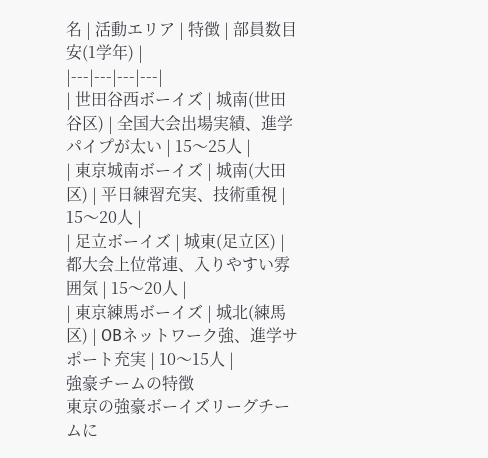名 | 活動エリア | 特徴 | 部員数目安(1学年) |
|---|---|---|---|
| 世田谷西ボーイズ | 城南(世田谷区) | 全国大会出場実績、進学パイプが太い | 15〜25人 |
| 東京城南ボーイズ | 城南(大田区) | 平日練習充実、技術重視 | 15〜20人 |
| 足立ボーイズ | 城東(足立区) | 都大会上位常連、入りやすい雰囲気 | 15〜20人 |
| 東京練馬ボーイズ | 城北(練馬区) | OBネットワーク強、進学サポート充実 | 10〜15人 |
強豪チームの特徴
東京の強豪ボーイズリーグチームに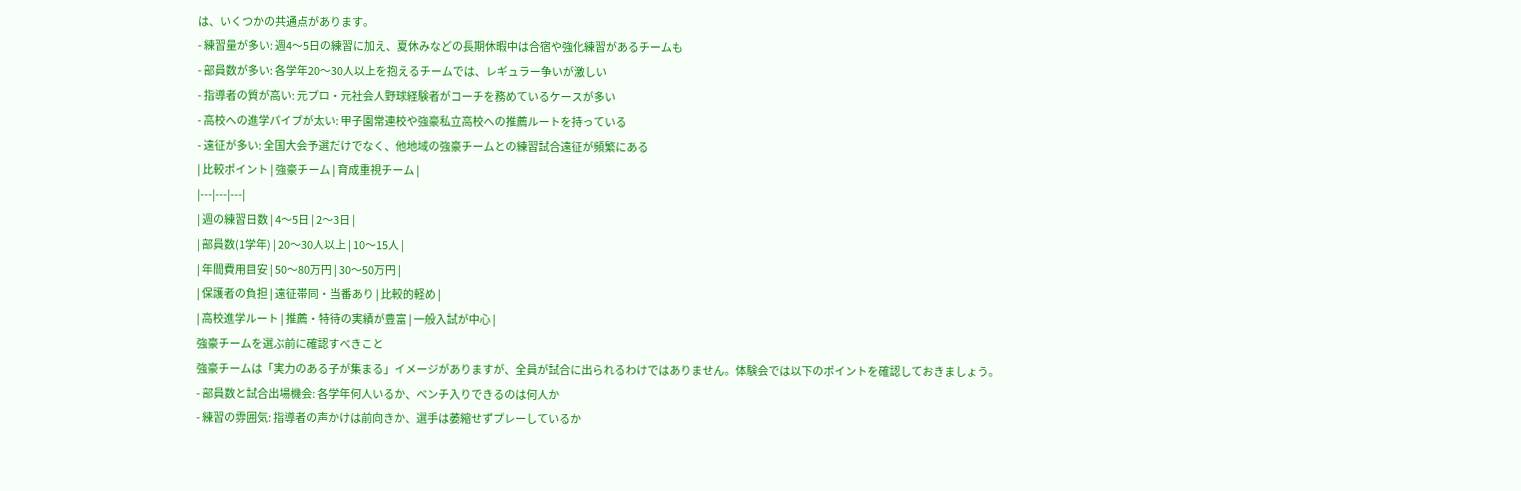は、いくつかの共通点があります。
- 練習量が多い: 週4〜5日の練習に加え、夏休みなどの長期休暇中は合宿や強化練習があるチームも
- 部員数が多い: 各学年20〜30人以上を抱えるチームでは、レギュラー争いが激しい
- 指導者の質が高い: 元プロ・元社会人野球経験者がコーチを務めているケースが多い
- 高校への進学パイプが太い: 甲子園常連校や強豪私立高校への推薦ルートを持っている
- 遠征が多い: 全国大会予選だけでなく、他地域の強豪チームとの練習試合遠征が頻繁にある
| 比較ポイント | 強豪チーム | 育成重視チーム |
|---|---|---|
| 週の練習日数 | 4〜5日 | 2〜3日 |
| 部員数(1学年) | 20〜30人以上 | 10〜15人 |
| 年間費用目安 | 50〜80万円 | 30〜50万円 |
| 保護者の負担 | 遠征帯同・当番あり | 比較的軽め |
| 高校進学ルート | 推薦・特待の実績が豊富 | 一般入試が中心 |
強豪チームを選ぶ前に確認すべきこと
強豪チームは「実力のある子が集まる」イメージがありますが、全員が試合に出られるわけではありません。体験会では以下のポイントを確認しておきましょう。
- 部員数と試合出場機会: 各学年何人いるか、ベンチ入りできるのは何人か
- 練習の雰囲気: 指導者の声かけは前向きか、選手は萎縮せずプレーしているか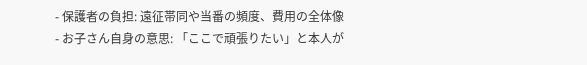- 保護者の負担: 遠征帯同や当番の頻度、費用の全体像
- お子さん自身の意思: 「ここで頑張りたい」と本人が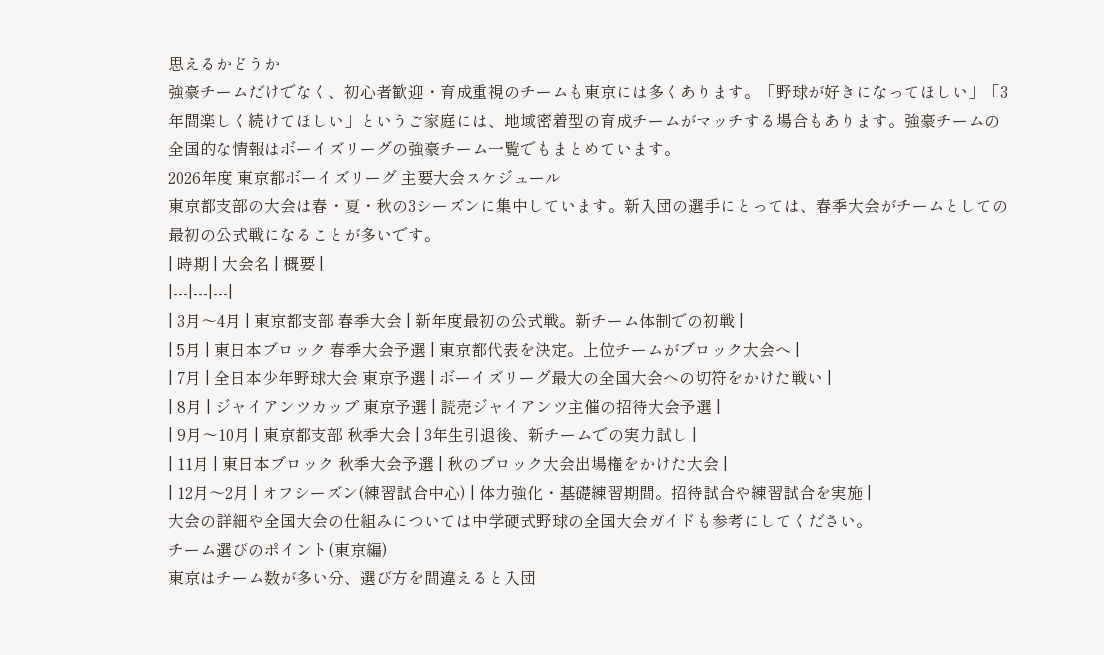思えるかどうか
強豪チームだけでなく、初心者歓迎・育成重視のチームも東京には多くあります。「野球が好きになってほしい」「3年間楽しく続けてほしい」というご家庭には、地域密着型の育成チームがマッチする場合もあります。強豪チームの全国的な情報はボーイズリーグの強豪チーム一覧でもまとめています。
2026年度 東京都ボーイズリーグ 主要大会スケジュール
東京都支部の大会は春・夏・秋の3シーズンに集中しています。新入団の選手にとっては、春季大会がチームとしての最初の公式戦になることが多いです。
| 時期 | 大会名 | 概要 |
|---|---|---|
| 3月〜4月 | 東京都支部 春季大会 | 新年度最初の公式戦。新チーム体制での初戦 |
| 5月 | 東日本ブロック 春季大会予選 | 東京都代表を決定。上位チームがブロック大会へ |
| 7月 | 全日本少年野球大会 東京予選 | ボーイズリーグ最大の全国大会への切符をかけた戦い |
| 8月 | ジャイアンツカップ 東京予選 | 読売ジャイアンツ主催の招待大会予選 |
| 9月〜10月 | 東京都支部 秋季大会 | 3年生引退後、新チームでの実力試し |
| 11月 | 東日本ブロック 秋季大会予選 | 秋のブロック大会出場権をかけた大会 |
| 12月〜2月 | オフシーズン(練習試合中心) | 体力強化・基礎練習期間。招待試合や練習試合を実施 |
大会の詳細や全国大会の仕組みについては中学硬式野球の全国大会ガイドも参考にしてください。
チーム選びのポイント(東京編)
東京はチーム数が多い分、選び方を間違えると入団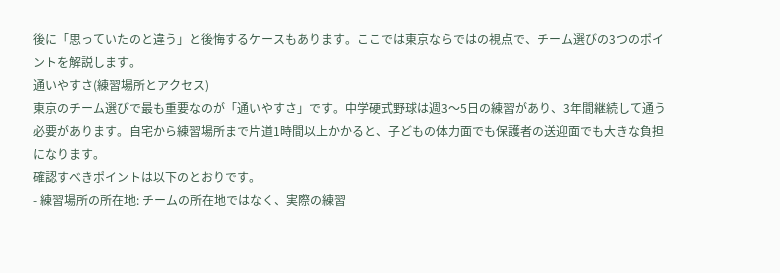後に「思っていたのと違う」と後悔するケースもあります。ここでは東京ならではの視点で、チーム選びの3つのポイントを解説します。
通いやすさ(練習場所とアクセス)
東京のチーム選びで最も重要なのが「通いやすさ」です。中学硬式野球は週3〜5日の練習があり、3年間継続して通う必要があります。自宅から練習場所まで片道1時間以上かかると、子どもの体力面でも保護者の送迎面でも大きな負担になります。
確認すべきポイントは以下のとおりです。
- 練習場所の所在地: チームの所在地ではなく、実際の練習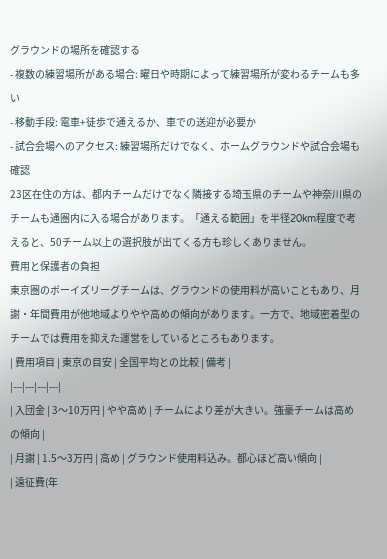グラウンドの場所を確認する
- 複数の練習場所がある場合: 曜日や時期によって練習場所が変わるチームも多い
- 移動手段: 電車+徒歩で通えるか、車での送迎が必要か
- 試合会場へのアクセス: 練習場所だけでなく、ホームグラウンドや試合会場も確認
23区在住の方は、都内チームだけでなく隣接する埼玉県のチームや神奈川県のチームも通圏内に入る場合があります。「通える範囲」を半径20km程度で考えると、50チーム以上の選択肢が出てくる方も珍しくありません。
費用と保護者の負担
東京圏のボーイズリーグチームは、グラウンドの使用料が高いこともあり、月謝・年間費用が他地域よりやや高めの傾向があります。一方で、地域密着型のチームでは費用を抑えた運営をしているところもあります。
| 費用項目 | 東京の目安 | 全国平均との比較 | 備考 |
|---|---|---|---|
| 入団金 | 3〜10万円 | やや高め | チームにより差が大きい。強豪チームは高めの傾向 |
| 月謝 | 1.5〜3万円 | 高め | グラウンド使用料込み。都心ほど高い傾向 |
| 遠征費(年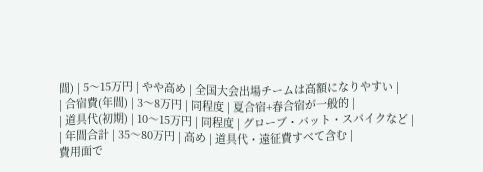間) | 5〜15万円 | やや高め | 全国大会出場チームは高額になりやすい |
| 合宿費(年間) | 3〜8万円 | 同程度 | 夏合宿+春合宿が一般的 |
| 道具代(初期) | 10〜15万円 | 同程度 | グローブ・バット・スパイクなど |
| 年間合計 | 35〜80万円 | 高め | 道具代・遠征費すべて含む |
費用面で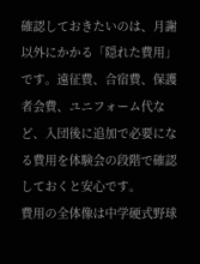確認しておきたいのは、月謝以外にかかる「隠れた費用」です。遠征費、合宿費、保護者会費、ユニフォーム代など、入団後に追加で必要になる費用を体験会の段階で確認しておくと安心です。
費用の全体像は中学硬式野球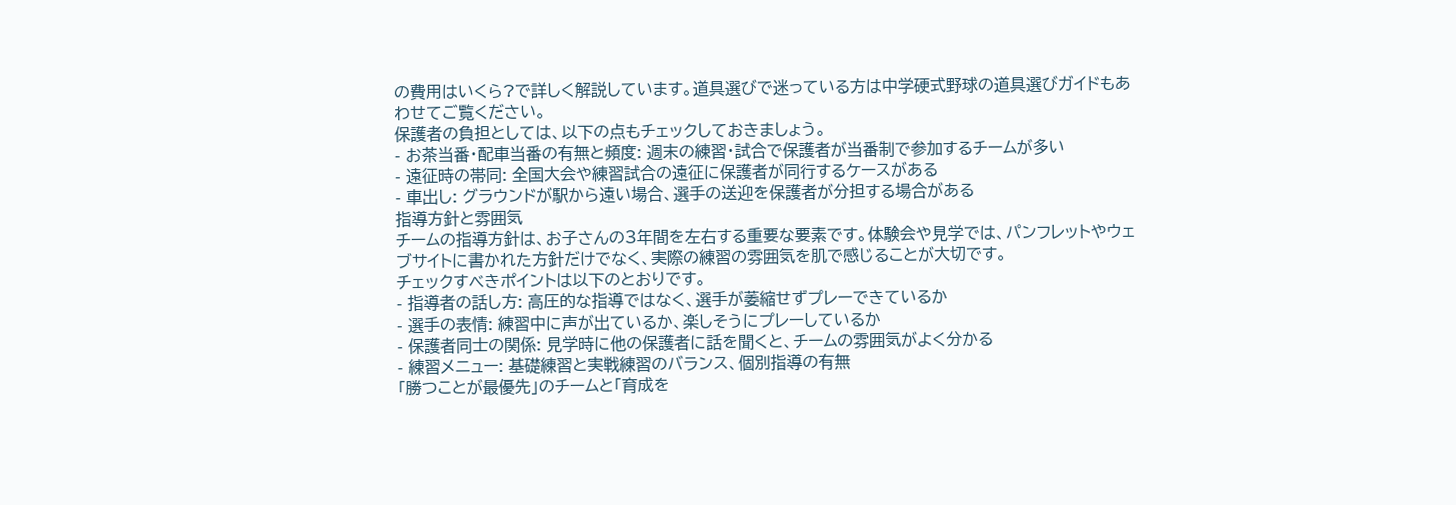の費用はいくら?で詳しく解説しています。道具選びで迷っている方は中学硬式野球の道具選びガイドもあわせてご覧ください。
保護者の負担としては、以下の点もチェックしておきましょう。
- お茶当番・配車当番の有無と頻度: 週末の練習・試合で保護者が当番制で参加するチームが多い
- 遠征時の帯同: 全国大会や練習試合の遠征に保護者が同行するケースがある
- 車出し: グラウンドが駅から遠い場合、選手の送迎を保護者が分担する場合がある
指導方針と雰囲気
チームの指導方針は、お子さんの3年間を左右する重要な要素です。体験会や見学では、パンフレットやウェブサイトに書かれた方針だけでなく、実際の練習の雰囲気を肌で感じることが大切です。
チェックすべきポイントは以下のとおりです。
- 指導者の話し方: 高圧的な指導ではなく、選手が萎縮せずプレーできているか
- 選手の表情: 練習中に声が出ているか、楽しそうにプレーしているか
- 保護者同士の関係: 見学時に他の保護者に話を聞くと、チームの雰囲気がよく分かる
- 練習メニュー: 基礎練習と実戦練習のバランス、個別指導の有無
「勝つことが最優先」のチームと「育成を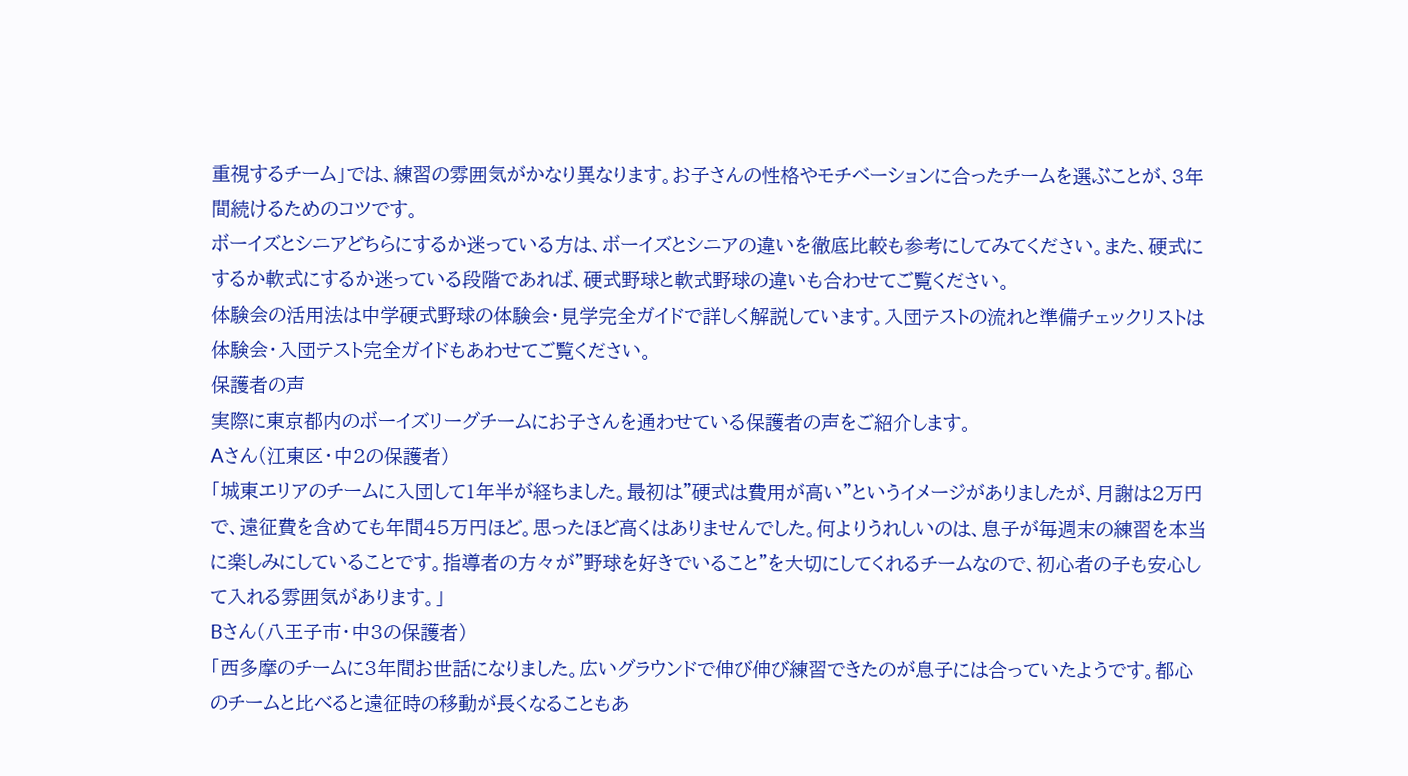重視するチーム」では、練習の雰囲気がかなり異なります。お子さんの性格やモチベーションに合ったチームを選ぶことが、3年間続けるためのコツです。
ボーイズとシニアどちらにするか迷っている方は、ボーイズとシニアの違いを徹底比較も参考にしてみてください。また、硬式にするか軟式にするか迷っている段階であれば、硬式野球と軟式野球の違いも合わせてご覧ください。
体験会の活用法は中学硬式野球の体験会・見学完全ガイドで詳しく解説しています。入団テストの流れと準備チェックリストは体験会・入団テスト完全ガイドもあわせてご覧ください。
保護者の声
実際に東京都内のボーイズリーグチームにお子さんを通わせている保護者の声をご紹介します。
Aさん(江東区・中2の保護者)
「城東エリアのチームに入団して1年半が経ちました。最初は"硬式は費用が高い"というイメージがありましたが、月謝は2万円で、遠征費を含めても年間45万円ほど。思ったほど高くはありませんでした。何よりうれしいのは、息子が毎週末の練習を本当に楽しみにしていることです。指導者の方々が"野球を好きでいること"を大切にしてくれるチームなので、初心者の子も安心して入れる雰囲気があります。」
Bさん(八王子市・中3の保護者)
「西多摩のチームに3年間お世話になりました。広いグラウンドで伸び伸び練習できたのが息子には合っていたようです。都心のチームと比べると遠征時の移動が長くなることもあ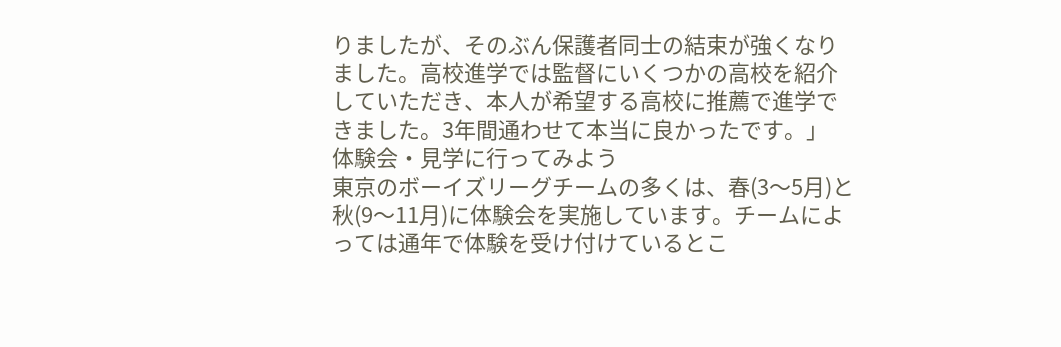りましたが、そのぶん保護者同士の結束が強くなりました。高校進学では監督にいくつかの高校を紹介していただき、本人が希望する高校に推薦で進学できました。3年間通わせて本当に良かったです。」
体験会・見学に行ってみよう
東京のボーイズリーグチームの多くは、春(3〜5月)と秋(9〜11月)に体験会を実施しています。チームによっては通年で体験を受け付けているとこ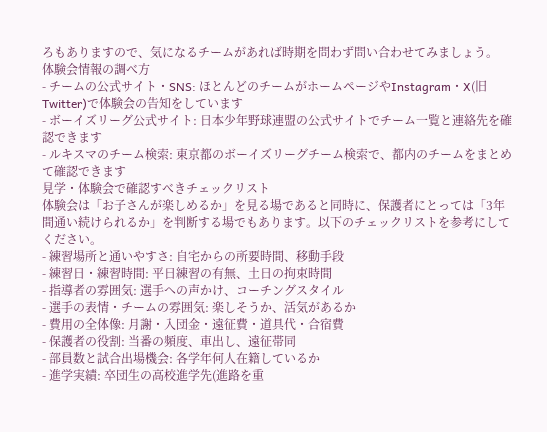ろもありますので、気になるチームがあれば時期を問わず問い合わせてみましょう。
体験会情報の調べ方
- チームの公式サイト・SNS: ほとんどのチームがホームページやInstagram・X(旧Twitter)で体験会の告知をしています
- ボーイズリーグ公式サイト: 日本少年野球連盟の公式サイトでチーム一覧と連絡先を確認できます
- ルキスマのチーム検索: 東京都のボーイズリーグチーム検索で、都内のチームをまとめて確認できます
見学・体験会で確認すべきチェックリスト
体験会は「お子さんが楽しめるか」を見る場であると同時に、保護者にとっては「3年間通い続けられるか」を判断する場でもあります。以下のチェックリストを参考にしてください。
- 練習場所と通いやすさ: 自宅からの所要時間、移動手段
- 練習日・練習時間: 平日練習の有無、土日の拘束時間
- 指導者の雰囲気: 選手への声かけ、コーチングスタイル
- 選手の表情・チームの雰囲気: 楽しそうか、活気があるか
- 費用の全体像: 月謝・入団金・遠征費・道具代・合宿費
- 保護者の役割: 当番の頻度、車出し、遠征帯同
- 部員数と試合出場機会: 各学年何人在籍しているか
- 進学実績: 卒団生の高校進学先(進路を重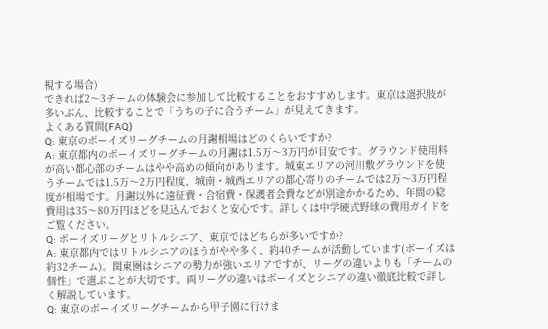視する場合)
できれば2〜3チームの体験会に参加して比較することをおすすめします。東京は選択肢が多いぶん、比較することで「うちの子に合うチーム」が見えてきます。
よくある質問(FAQ)
Q: 東京のボーイズリーグチームの月謝相場はどのくらいですか?
A: 東京都内のボーイズリーグチームの月謝は1.5万〜3万円が目安です。グラウンド使用料が高い都心部のチームはやや高めの傾向があります。城東エリアの河川敷グラウンドを使うチームでは1.5万〜2万円程度、城南・城西エリアの都心寄りのチームでは2万〜3万円程度が相場です。月謝以外に遠征費・合宿費・保護者会費などが別途かかるため、年間の総費用は35〜80万円ほどを見込んでおくと安心です。詳しくは中学硬式野球の費用ガイドをご覧ください。
Q: ボーイズリーグとリトルシニア、東京ではどちらが多いですか?
A: 東京都内ではリトルシニアのほうがやや多く、約40チームが活動しています(ボーイズは約32チーム)。関東圏はシニアの勢力が強いエリアですが、リーグの違いよりも「チームの個性」で選ぶことが大切です。両リーグの違いはボーイズとシニアの違い徹底比較で詳しく解説しています。
Q: 東京のボーイズリーグチームから甲子園に行けま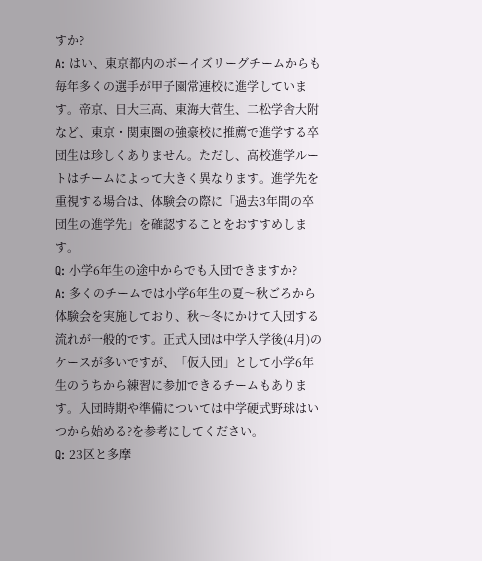すか?
A: はい、東京都内のボーイズリーグチームからも毎年多くの選手が甲子園常連校に進学しています。帝京、日大三高、東海大菅生、二松学舎大附など、東京・関東圏の強豪校に推薦で進学する卒団生は珍しくありません。ただし、高校進学ルートはチームによって大きく異なります。進学先を重視する場合は、体験会の際に「過去3年間の卒団生の進学先」を確認することをおすすめします。
Q: 小学6年生の途中からでも入団できますか?
A: 多くのチームでは小学6年生の夏〜秋ごろから体験会を実施しており、秋〜冬にかけて入団する流れが一般的です。正式入団は中学入学後(4月)のケースが多いですが、「仮入団」として小学6年生のうちから練習に参加できるチームもあります。入団時期や準備については中学硬式野球はいつから始める?を参考にしてください。
Q: 23区と多摩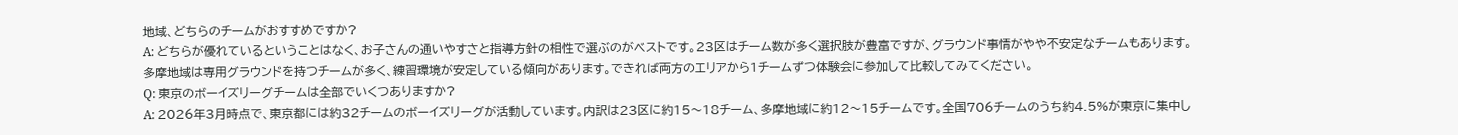地域、どちらのチームがおすすめですか?
A: どちらが優れているということはなく、お子さんの通いやすさと指導方針の相性で選ぶのがベストです。23区はチーム数が多く選択肢が豊富ですが、グラウンド事情がやや不安定なチームもあります。多摩地域は専用グラウンドを持つチームが多く、練習環境が安定している傾向があります。できれば両方のエリアから1チームずつ体験会に参加して比較してみてください。
Q: 東京のボーイズリーグチームは全部でいくつありますか?
A: 2026年3月時点で、東京都には約32チームのボーイズリーグが活動しています。内訳は23区に約15〜18チーム、多摩地域に約12〜15チームです。全国706チームのうち約4.5%が東京に集中し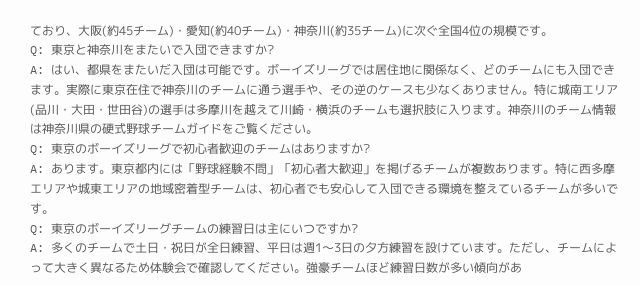ており、大阪(約45チーム)・愛知(約40チーム)・神奈川(約35チーム)に次ぐ全国4位の規模です。
Q: 東京と神奈川をまたいで入団できますか?
A: はい、都県をまたいだ入団は可能です。ボーイズリーグでは居住地に関係なく、どのチームにも入団できます。実際に東京在住で神奈川のチームに通う選手や、その逆のケースも少なくありません。特に城南エリア(品川・大田・世田谷)の選手は多摩川を越えて川崎・横浜のチームも選択肢に入ります。神奈川のチーム情報は神奈川県の硬式野球チームガイドをご覧ください。
Q: 東京のボーイズリーグで初心者歓迎のチームはありますか?
A: あります。東京都内には「野球経験不問」「初心者大歓迎」を掲げるチームが複数あります。特に西多摩エリアや城東エリアの地域密着型チームは、初心者でも安心して入団できる環境を整えているチームが多いです。
Q: 東京のボーイズリーグチームの練習日は主にいつですか?
A: 多くのチームで土日・祝日が全日練習、平日は週1〜3日の夕方練習を設けています。ただし、チームによって大きく異なるため体験会で確認してください。強豪チームほど練習日数が多い傾向があ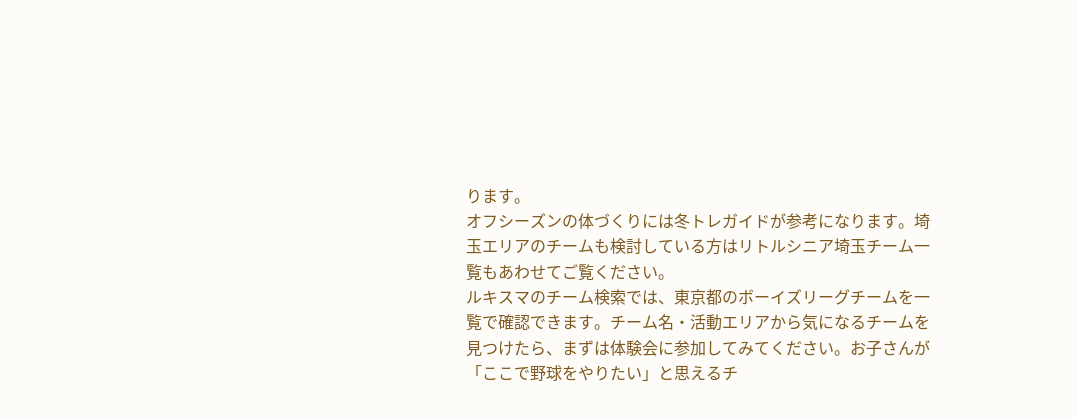ります。
オフシーズンの体づくりには冬トレガイドが参考になります。埼玉エリアのチームも検討している方はリトルシニア埼玉チーム一覧もあわせてご覧ください。
ルキスマのチーム検索では、東京都のボーイズリーグチームを一覧で確認できます。チーム名・活動エリアから気になるチームを見つけたら、まずは体験会に参加してみてください。お子さんが「ここで野球をやりたい」と思えるチ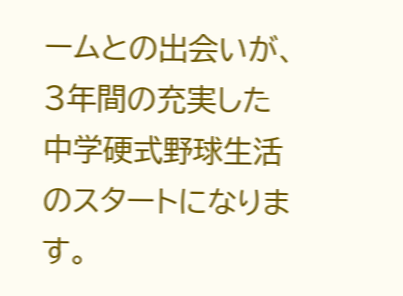ームとの出会いが、3年間の充実した中学硬式野球生活のスタートになります。